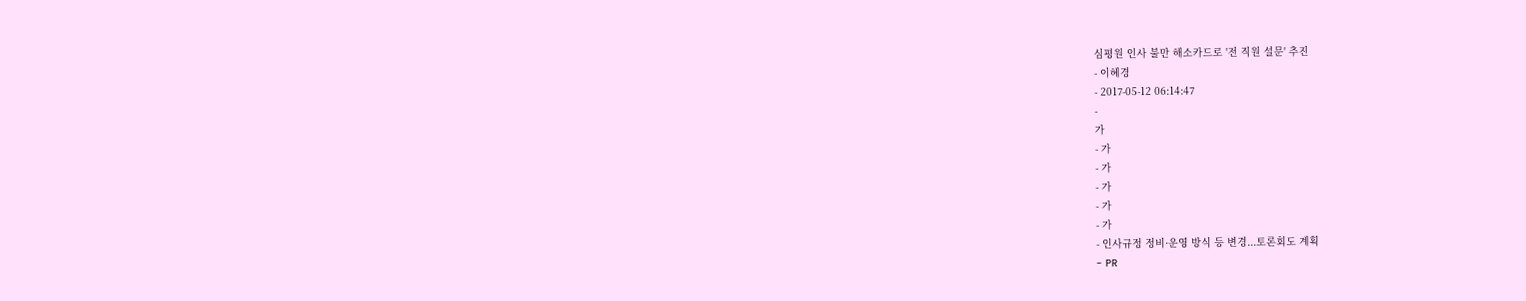심평원 인사 불만 해소카드로 '전 직원 설문' 추진
- 이혜경
- 2017-05-12 06:14:47
-
가
- 가
- 가
- 가
- 가
- 가
- 인사규정 정비·운영 방식 등 변경...토론회도 계획
- PR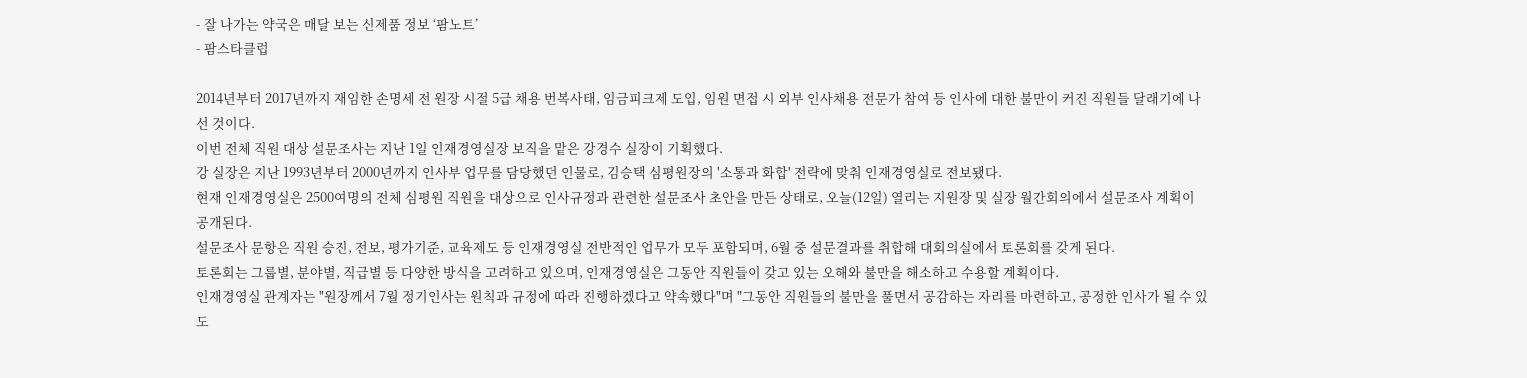- 잘 나가는 약국은 매달 보는 신제품 정보 ‘팜노트’
- 팜스타클럽

2014년부터 2017년까지 재임한 손명세 전 원장 시절 5급 채용 번복사태, 임금피크제 도입, 임원 면접 시 외부 인사채용 전문가 참여 등 인사에 대한 불만이 커진 직원들 달래기에 나선 것이다.
이번 전체 직원 대상 설문조사는 지난 1일 인재경영실장 보직을 맡은 강경수 실장이 기획했다.
강 실장은 지난 1993년부터 2000년까지 인사부 업무를 담당했던 인물로, 김승택 심평원장의 '소통과 화합' 전략에 맞춰 인재경영실로 전보됐다.
현재 인재경영실은 2500여명의 전체 심평원 직원을 대상으로 인사규정과 관련한 설문조사 초안을 만든 상태로, 오늘(12일) 열리는 지원장 및 실장 월간회의에서 설문조사 계획이 공개된다.
설문조사 문항은 직원 승진, 전보, 평가기준, 교육제도 등 인재경영실 전반적인 업무가 모두 포함되며, 6월 중 설문결과를 취합해 대회의실에서 토론회를 갖게 된다.
토론회는 그룹별, 분야별, 직급별 등 다양한 방식을 고려하고 있으며, 인재경영실은 그동안 직원들이 갖고 있는 오해와 불만을 해소하고 수용할 계획이다.
인재경영실 관계자는 "원장께서 7월 정기인사는 원칙과 규정에 따라 진행하겠다고 약속했다"며 "그동안 직원들의 불만을 풀면서 공감하는 자리를 마련하고, 공정한 인사가 될 수 있도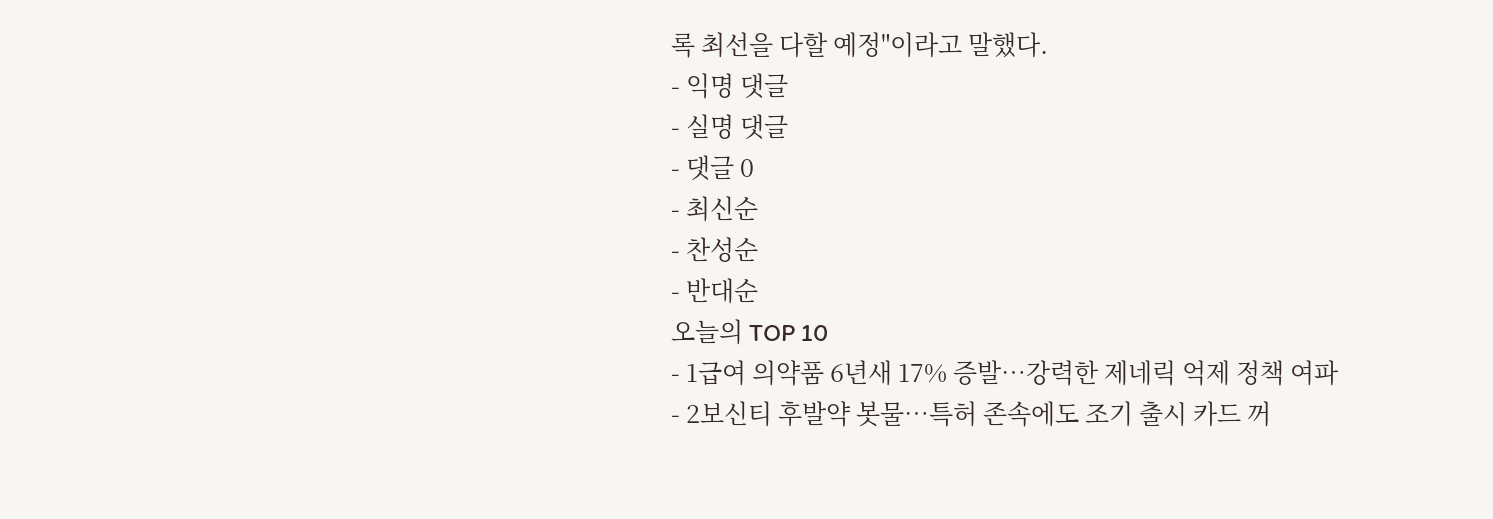록 최선을 다할 예정"이라고 말했다.
- 익명 댓글
- 실명 댓글
- 댓글 0
- 최신순
- 찬성순
- 반대순
오늘의 TOP 10
- 1급여 의약품 6년새 17% 증발…강력한 제네릭 억제 정책 여파
- 2보신티 후발약 봇물…특허 존속에도 조기 출시 카드 꺼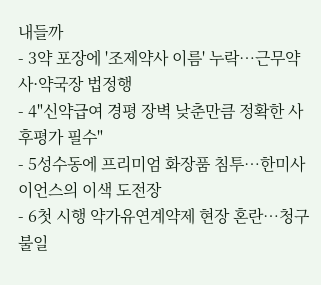내들까
- 3약 포장에 '조제약사 이름' 누락…근무약사·약국장 법정행
- 4"신약급여 경평 장벽 낮춘만큼 정확한 사후평가 필수"
- 5성수동에 프리미엄 화장품 침투…한미사이언스의 이색 도전장
- 6첫 시행 약가유연계약제 현장 혼란…청구불일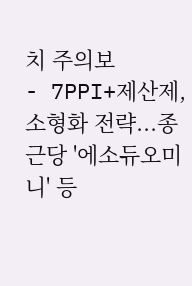치 주의보
- 7PPI+제산제, 소형화 전략...종근당 '에소듀오미니' 등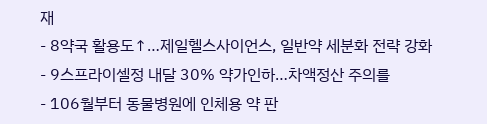재
- 8약국 활용도↑…제일헬스사이언스, 일반약 세분화 전략 강화
- 9스프라이셀정 내달 30% 약가인하…차액정산 주의를
- 106월부터 동물병원에 인체용 약 판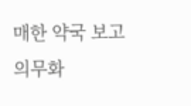매한 약국 보고 의무화